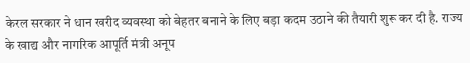केरल सरकार ने धान खरीद व्यवस्था को बेहतर बनाने के लिए बड़ा कदम उठाने की तैयारी शुरू कर दी है. राज्य के खाद्य और नागरिक आपूर्ति मंत्री अनूप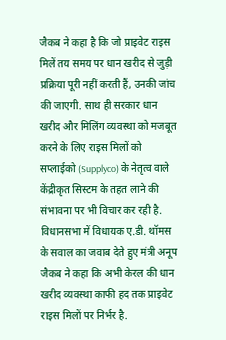जैकब ने कहा है कि जो प्राइवेट राइस मिलें तय समय पर धान खरीद से जुड़ी प्रक्रिया पूरी नहीं करती हैं, उनकी जांच की जाएगी. साथ ही सरकार धान खरीद और मिलिंग व्यवस्था को मजबूत करने के लिए राइस मिलों को सप्लाईको (Supplyco) के नेतृत्व वाले केंद्रीकृत सिस्टम के तहत लाने की संभावना पर भी विचार कर रही है.
विधानसभा में विधायक ए.डी. थॉमस के सवाल का जवाब देते हुए मंत्री अनूप जैकब ने कहा कि अभी केरल की धान खरीद व्यवस्था काफी हद तक प्राइवेट राइस मिलों पर निर्भर है.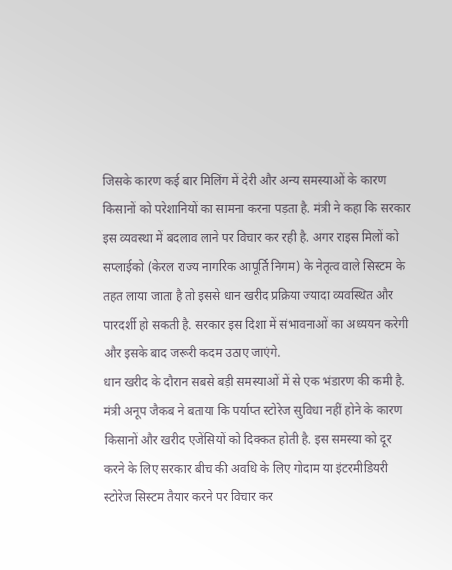जिसके कारण कई बार मिलिंग में देरी और अन्य समस्याओं के कारण किसानों को परेशानियों का सामना करना पड़ता है. मंत्री ने कहा कि सरकार इस व्यवस्था में बदलाव लाने पर विचार कर रही है. अगर राइस मिलों को सप्लाईको (केरल राज्य नागरिक आपूर्ति निगम) के नेतृत्व वाले सिस्टम के तहत लाया जाता है तो इससे धान खरीद प्रक्रिया ज्यादा व्यवस्थित और पारदर्शी हो सकती है. सरकार इस दिशा में संभावनाओं का अध्ययन करेगी और इसके बाद जरूरी कदम उठाए जाएंगे.
धान खरीद के दौरान सबसे बड़ी समस्याओं में से एक भंडारण की कमी है. मंत्री अनूप जैकब ने बताया कि पर्याप्त स्टोरेज सुविधा नहीं होने के कारण किसानों और खरीद एजेंसियों को दिक्कत होती है. इस समस्या को दूर करने के लिए सरकार बीच की अवधि के लिए गोदाम या इंटरमीडियरी स्टोरेज सिस्टम तैयार करने पर विचार कर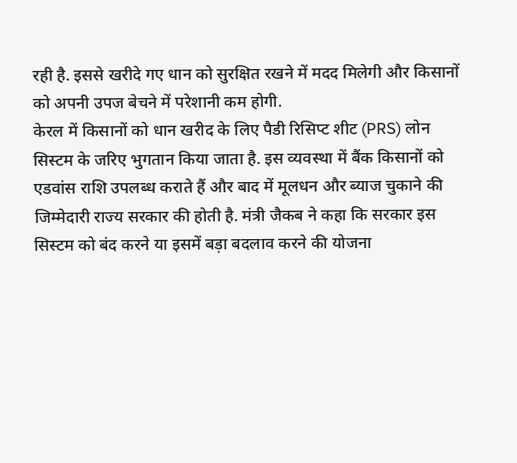रही है. इससे खरीदे गए धान को सुरक्षित रखने में मदद मिलेगी और किसानों को अपनी उपज बेचने में परेशानी कम होगी.
केरल में किसानों को धान खरीद के लिए पैडी रिसिप्ट शीट (PRS) लोन सिस्टम के जरिए भुगतान किया जाता है. इस व्यवस्था में बैंक किसानों को एडवांस राशि उपलब्ध कराते हैं और बाद में मूलधन और ब्याज चुकाने की जिम्मेदारी राज्य सरकार की होती है. मंत्री जैकब ने कहा कि सरकार इस सिस्टम को बंद करने या इसमें बड़ा बदलाव करने की योजना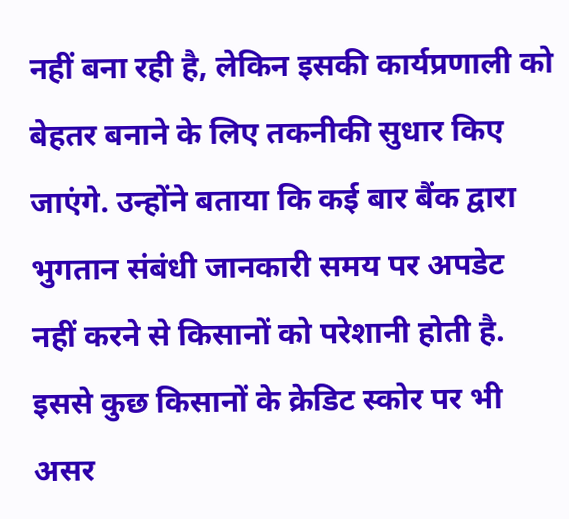नहीं बना रही है, लेकिन इसकी कार्यप्रणाली को बेहतर बनाने के लिए तकनीकी सुधार किए जाएंगे. उन्होंने बताया कि कई बार बैंक द्वारा भुगतान संबंधी जानकारी समय पर अपडेट नहीं करने से किसानों को परेशानी होती है. इससे कुछ किसानों के क्रेडिट स्कोर पर भी असर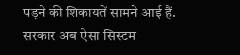पड़ने की शिकायतें सामने आई हैं.
सरकार अब ऐसा सिस्टम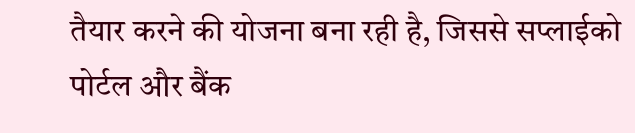तैयार करने की योजना बना रही है, जिससे सप्लाईको पोर्टल और बैंक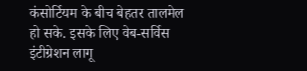कंसोर्टियम के बीच बेहतर तालमेल हो सके. इसके लिए वेब-सर्विस इंटीग्रेशन लागू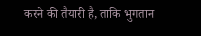करने की तैयारी है, ताकि भुगतान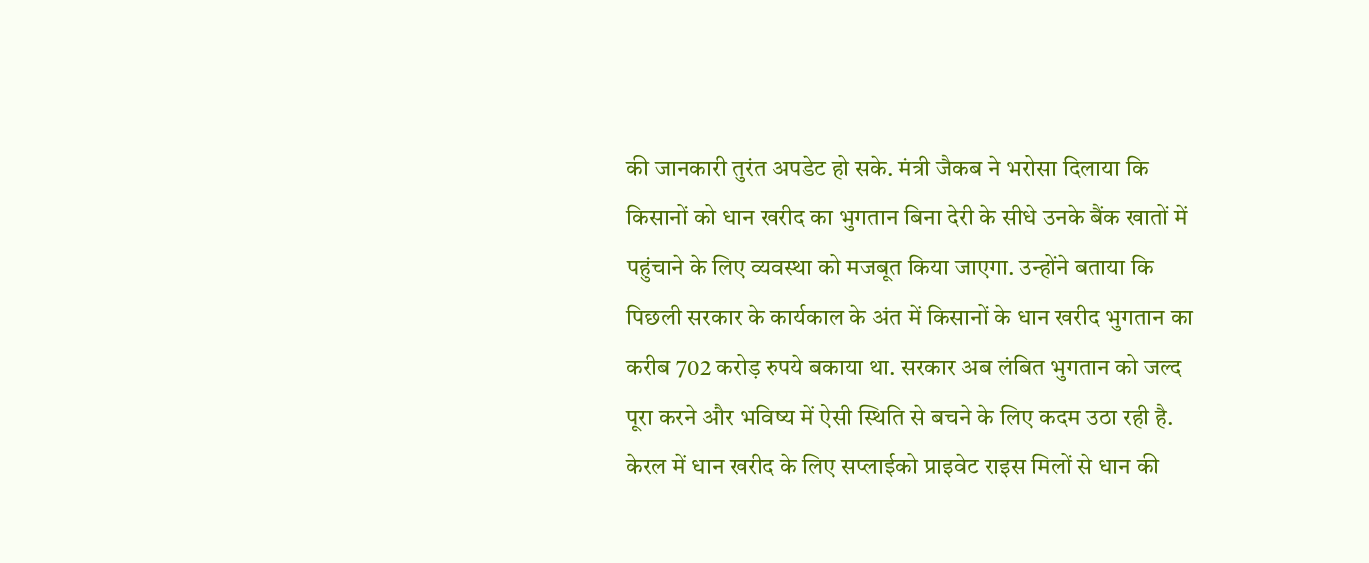की जानकारी तुरंत अपडेट हो सके. मंत्री जैकब ने भरोसा दिलाया कि किसानों को धान खरीद का भुगतान बिना देरी के सीधे उनके बैंक खातों में पहुंचाने के लिए व्यवस्था को मजबूत किया जाएगा. उन्होंने बताया कि पिछली सरकार के कार्यकाल के अंत में किसानों के धान खरीद भुगतान का करीब 702 करोड़ रुपये बकाया था. सरकार अब लंबित भुगतान को जल्द पूरा करने और भविष्य में ऐसी स्थिति से बचने के लिए कदम उठा रही है.
केरल में धान खरीद के लिए सप्लाईको प्राइवेट राइस मिलों से धान की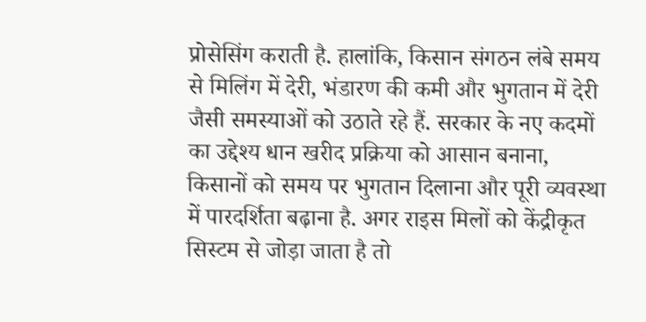प्रोसेसिंग कराती है. हालांकि, किसान संगठन लंबे समय से मिलिंग में देरी, भंडारण की कमी और भुगतान में देरी जैसी समस्याओं को उठाते रहे हैं. सरकार के नए कदमों का उद्देश्य धान खरीद प्रक्रिया को आसान बनाना, किसानों को समय पर भुगतान दिलाना और पूरी व्यवस्था में पारदर्शिता बढ़ाना है. अगर राइस मिलों को केंद्रीकृत सिस्टम से जोड़ा जाता है तो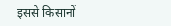इससे किसानों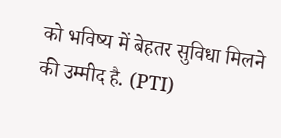को भविष्य में बेहतर सुविधा मिलने की उम्मीद है. (PTI)